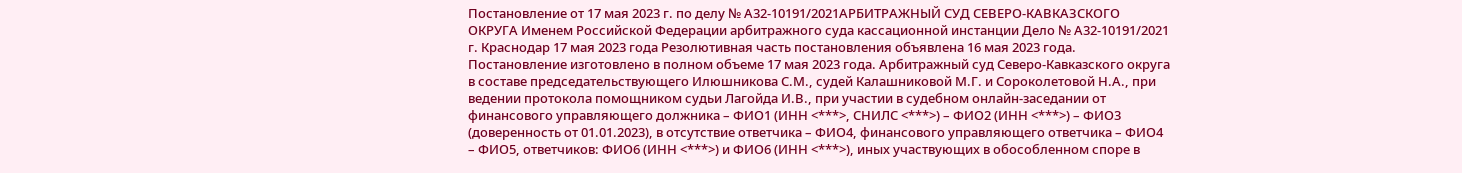Постановление от 17 мая 2023 г. по делу № А32-10191/2021АРБИТРАЖНЫЙ СУД СЕВЕРО-КАВКАЗСКОГО ОКРУГА Именем Российской Федерации арбитражного суда кассационной инстанции Дело № А32-10191/2021 г. Краснодар 17 мая 2023 года Резолютивная часть постановления объявлена 16 мая 2023 года. Постановление изготовлено в полном объеме 17 мая 2023 года. Арбитражный суд Северо-Кавказского округа в составе председательствующего Илюшникова С.М., судей Калашниковой М.Г. и Сороколетовой Н.А., при ведении протокола помощником судьи Лагойда И.В., при участии в судебном онлайн-заседании от финансового управляющего должника – ФИО1 (ИНН <***>, СНИЛС <***>) – ФИО2 (ИНН <***>) – ФИО3 (доверенность от 01.01.2023), в отсутствие ответчика – ФИО4, финансового управляющего ответчика – ФИО4 – ФИО5, ответчиков: ФИО6 (ИНН <***>) и ФИО6 (ИНН <***>), иных участвующих в обособленном споре в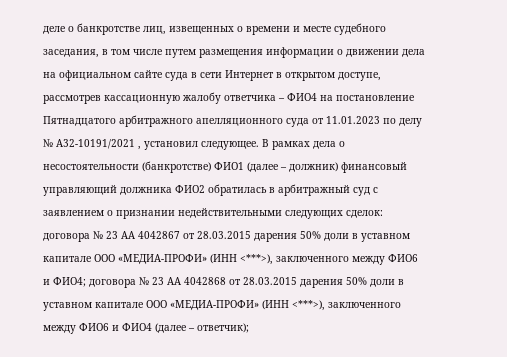деле о банкротстве лиц, извещенных о времени и месте судебного заседания, в том числе путем размещения информации о движении дела на официальном сайте суда в сети Интернет в открытом доступе, рассмотрев кассационную жалобу ответчика – ФИО4 на постановление Пятнадцатого арбитражного апелляционного суда от 11.01.2023 по делу № А32-10191/2021 , установил следующее. В рамках дела о несостоятельности (банкротстве) ФИО1 (далее – должник) финансовый управляющий должника ФИО2 обратилась в арбитражный суд с заявлением о признании недействительными следующих сделок: договора № 23 АА 4042867 от 28.03.2015 дарения 50% доли в уставном капитале ООО «МЕДИА-ПРОФИ» (ИНН <***>), заключенного между ФИО6 и ФИО4; договора № 23 АА 4042868 от 28.03.2015 дарения 50% доли в уставном капитале ООО «МЕДИА-ПРОФИ» (ИНН <***>), заключенного между ФИО6 и ФИО4 (далее – ответчик);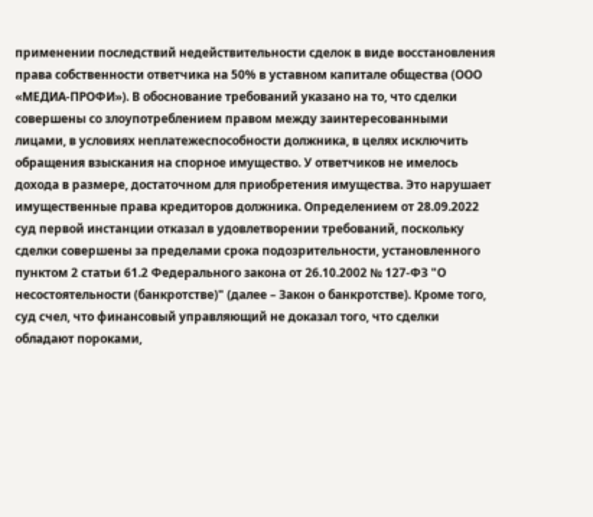применении последствий недействительности сделок в виде восстановления права собственности ответчика на 50% в уставном капитале общества (ООО «МЕДИА-ПРОФИ»). В обоснование требований указано на то, что сделки совершены со злоупотреблением правом между заинтересованными лицами, в условиях неплатежеспособности должника, в целях исключить обращения взыскания на спорное имущество. У ответчиков не имелось дохода в размере, достаточном для приобретения имущества. Это нарушает имущественные права кредиторов должника. Определением от 28.09.2022 суд первой инстанции отказал в удовлетворении требований, поскольку сделки совершены за пределами срока подозрительности, установленного пунктом 2 статьи 61.2 Федерального закона от 26.10.2002 № 127-ФЗ "О несостоятельности (банкротстве)" (далее – Закон о банкротстве). Кроме того, суд счел, что финансовый управляющий не доказал того, что сделки обладают пороками,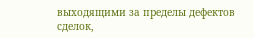выходящими за пределы дефектов сделок,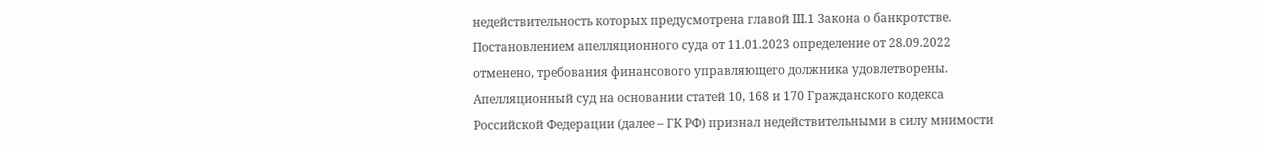недействительность которых предусмотрена главой III.1 Закона о банкротстве. Постановлением апелляционного суда от 11.01.2023 определение от 28.09.2022 отменено, требования финансового управляющего должника удовлетворены. Апелляционный суд на основании статей 10, 168 и 170 Гражданского кодекса Российской Федерации (далее – ГК РФ) признал недействительными в силу мнимости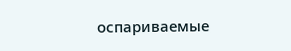оспариваемые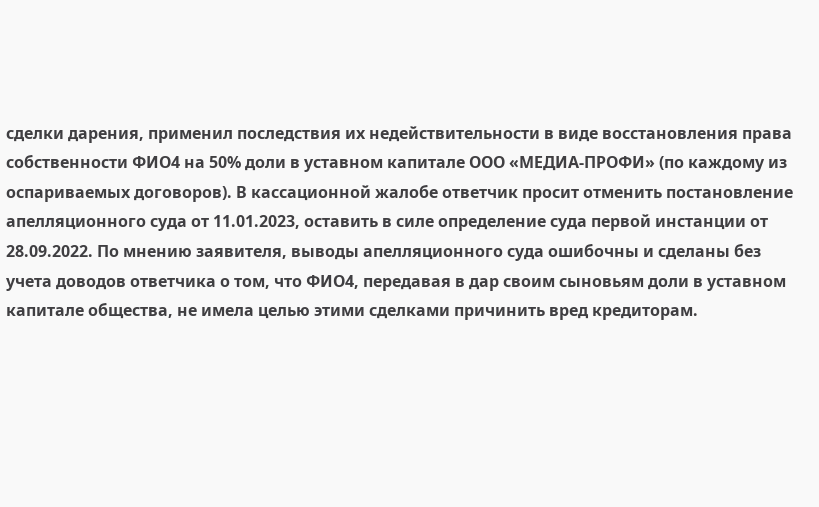сделки дарения, применил последствия их недействительности в виде восстановления права собственности ФИО4 на 50% доли в уставном капитале ООО «МЕДИА-ПРОФИ» (по каждому из оспариваемых договоров). В кассационной жалобе ответчик просит отменить постановление апелляционного суда от 11.01.2023, оставить в силе определение суда первой инстанции от 28.09.2022. По мнению заявителя, выводы апелляционного суда ошибочны и сделаны без учета доводов ответчика о том, что ФИО4, передавая в дар своим сыновьям доли в уставном капитале общества, не имела целью этими сделками причинить вред кредиторам.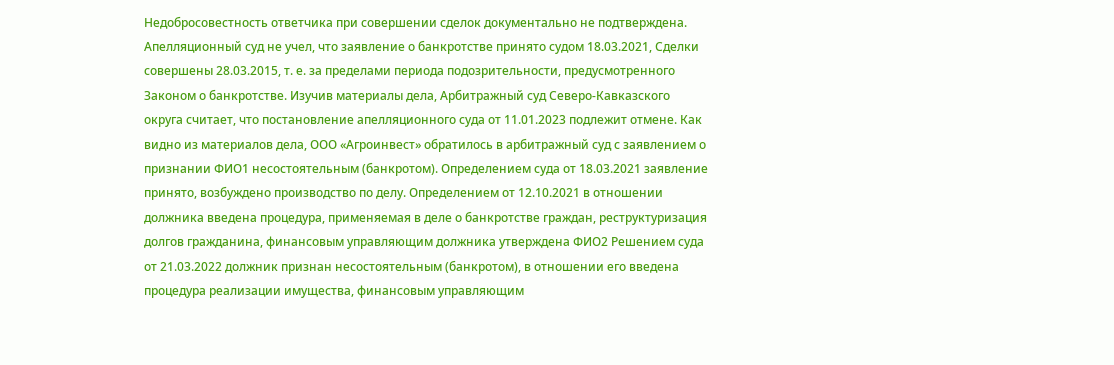Недобросовестность ответчика при совершении сделок документально не подтверждена. Апелляционный суд не учел, что заявление о банкротстве принято судом 18.03.2021, Сделки совершены 28.03.2015, т. е. за пределами периода подозрительности, предусмотренного Законом о банкротстве. Изучив материалы дела, Арбитражный суд Северо-Кавказского округа считает, что постановление апелляционного суда от 11.01.2023 подлежит отмене. Как видно из материалов дела, ООО «Агроинвест» обратилось в арбитражный суд с заявлением о признании ФИО1 несостоятельным (банкротом). Определением суда от 18.03.2021 заявление принято, возбуждено производство по делу. Определением от 12.10.2021 в отношении должника введена процедура, применяемая в деле о банкротстве граждан, реструктуризация долгов гражданина, финансовым управляющим должника утверждена ФИО2 Решением суда от 21.03.2022 должник признан несостоятельным (банкротом), в отношении его введена процедура реализации имущества, финансовым управляющим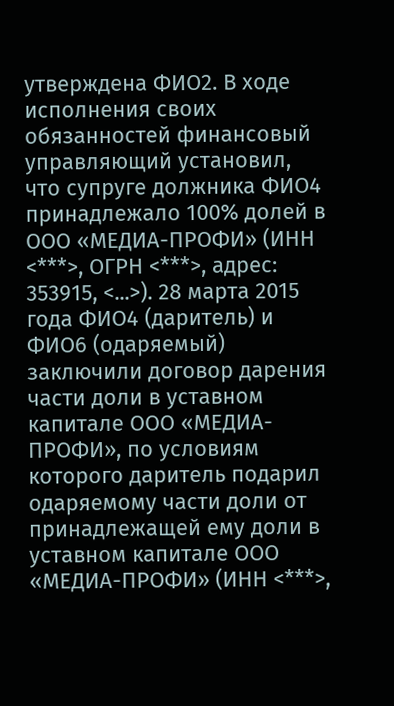утверждена ФИО2. В ходе исполнения своих обязанностей финансовый управляющий установил, что супруге должника ФИО4 принадлежало 100% долей в ООО «МЕДИА-ПРОФИ» (ИНН <***>, ОГРН <***>, адрес: 353915, <...>). 28 марта 2015 года ФИО4 (даритель) и ФИО6 (одаряемый) заключили договор дарения части доли в уставном капитале ООО «МЕДИА-ПРОФИ», по условиям которого даритель подарил одаряемому части доли от принадлежащей ему доли в уставном капитале ООО «МЕДИА-ПРОФИ» (ИНН <***>,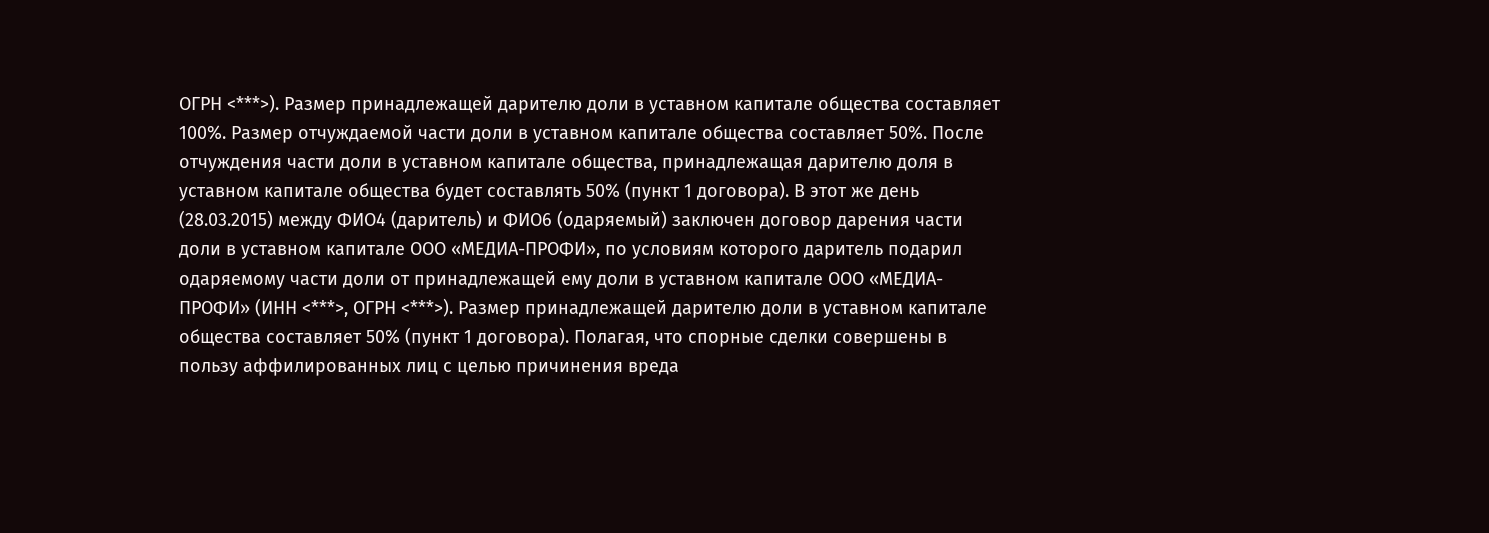ОГРН <***>). Размер принадлежащей дарителю доли в уставном капитале общества составляет 100%. Размер отчуждаемой части доли в уставном капитале общества составляет 50%. После отчуждения части доли в уставном капитале общества, принадлежащая дарителю доля в уставном капитале общества будет составлять 50% (пункт 1 договора). В этот же день (28.03.2015) между ФИО4 (даритель) и ФИО6 (одаряемый) заключен договор дарения части доли в уставном капитале ООО «МЕДИА-ПРОФИ», по условиям которого даритель подарил одаряемому части доли от принадлежащей ему доли в уставном капитале ООО «МЕДИА-ПРОФИ» (ИНН <***>, ОГРН <***>). Размер принадлежащей дарителю доли в уставном капитале общества составляет 50% (пункт 1 договора). Полагая, что спорные сделки совершены в пользу аффилированных лиц с целью причинения вреда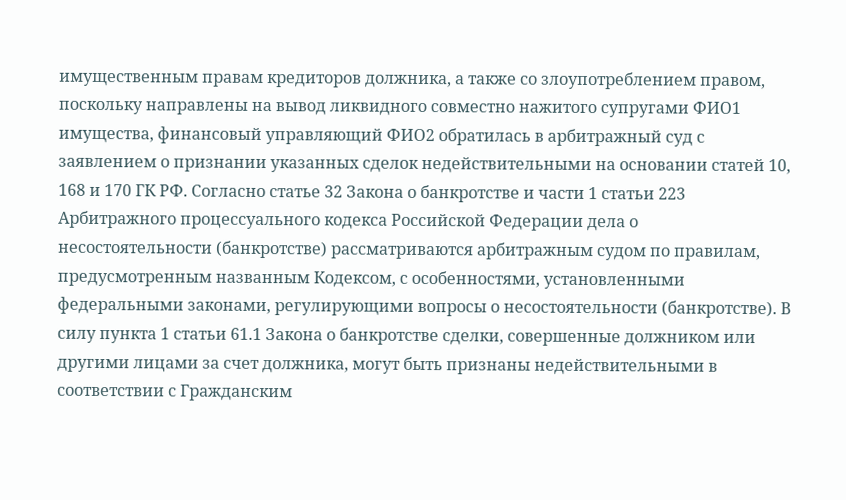имущественным правам кредиторов должника, а также со злоупотреблением правом, поскольку направлены на вывод ликвидного совместно нажитого супругами ФИО1 имущества, финансовый управляющий ФИО2 обратилась в арбитражный суд с заявлением о признании указанных сделок недействительными на основании статей 10, 168 и 170 ГК РФ. Согласно статье 32 Закона о банкротстве и части 1 статьи 223 Арбитражного процессуального кодекса Российской Федерации дела о несостоятельности (банкротстве) рассматриваются арбитражным судом по правилам, предусмотренным названным Кодексом, с особенностями, установленными федеральными законами, регулирующими вопросы о несостоятельности (банкротстве). В силу пункта 1 статьи 61.1 Закона о банкротстве сделки, совершенные должником или другими лицами за счет должника, могут быть признаны недействительными в соответствии с Гражданским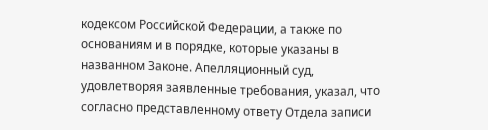кодексом Российской Федерации, а также по основаниям и в порядке, которые указаны в названном Законе. Апелляционный суд, удовлетворяя заявленные требования, указал, что согласно представленному ответу Отдела записи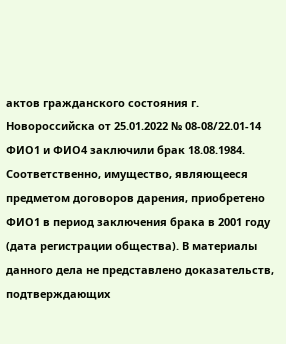актов гражданского состояния г. Новороссийска от 25.01.2022 № 08-08/22.01-14 ФИО1 и ФИО4 заключили брак 18.08.1984. Соответственно, имущество, являющееся предметом договоров дарения, приобретено ФИО1 в период заключения брака в 2001 году (дата регистрации общества). В материалы данного дела не представлено доказательств, подтверждающих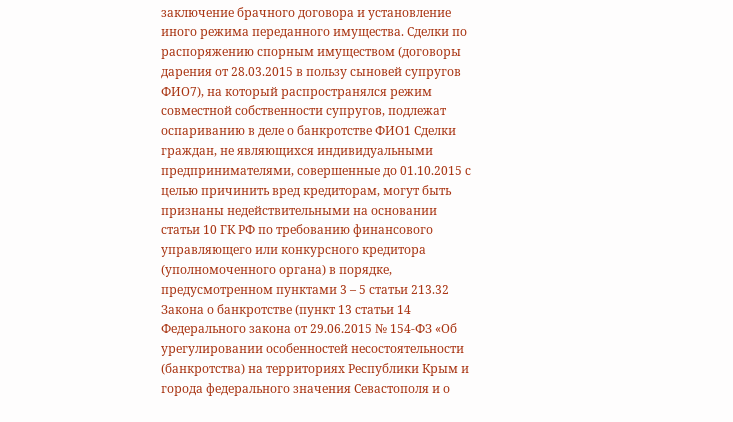заключение брачного договора и установление иного режима переданного имущества. Сделки по распоряжению спорным имуществом (договоры дарения от 28.03.2015 в пользу сыновей супругов ФИО7), на который распространялся режим совместной собственности супругов, подлежат оспариванию в деле о банкротстве ФИО1 Сделки граждан, не являющихся индивидуальными предпринимателями, совершенные до 01.10.2015 с целью причинить вред кредиторам, могут быть признаны недействительными на основании статьи 10 ГК РФ по требованию финансового управляющего или конкурсного кредитора (уполномоченного органа) в порядке, предусмотренном пунктами 3 – 5 статьи 213.32 Закона о банкротстве (пункт 13 статьи 14 Федерального закона от 29.06.2015 № 154-ФЗ «Об урегулировании особенностей несостоятельности (банкротства) на территориях Республики Крым и города федерального значения Севастополя и о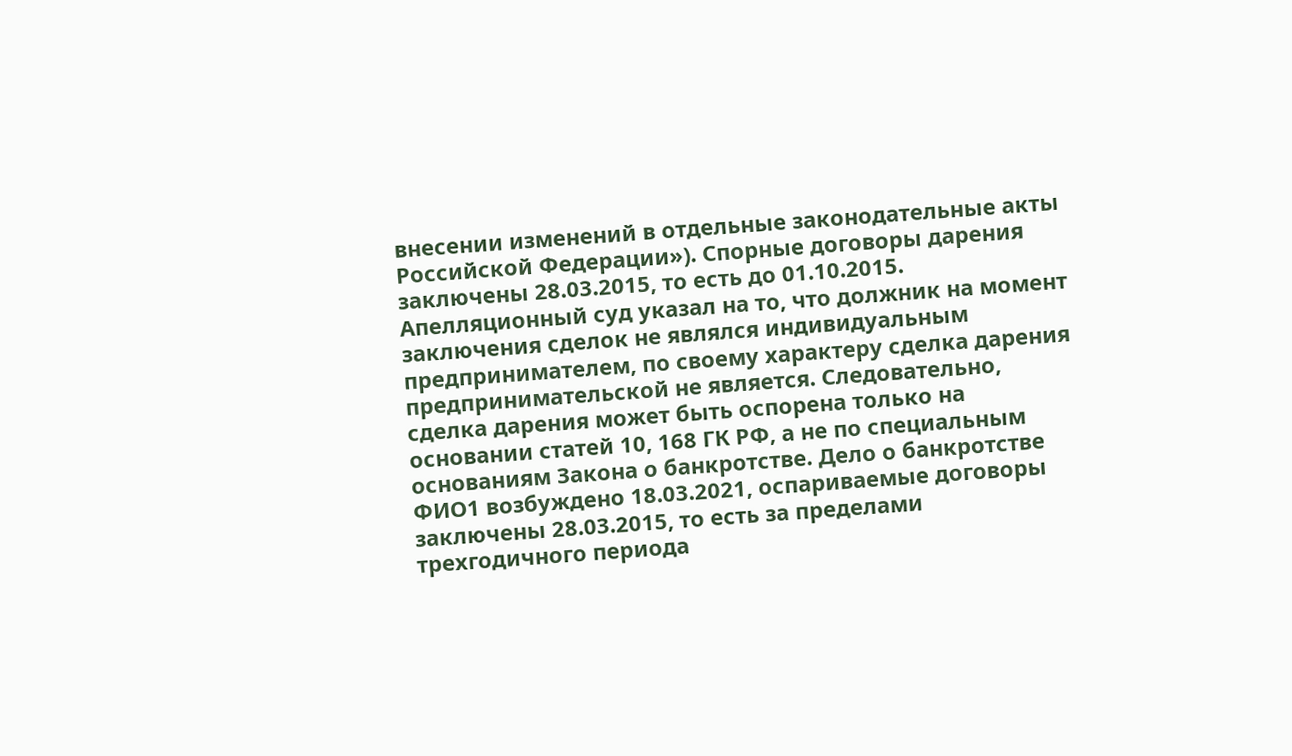внесении изменений в отдельные законодательные акты Российской Федерации»). Спорные договоры дарения заключены 28.03.2015, то есть до 01.10.2015. Апелляционный суд указал на то, что должник на момент заключения сделок не являлся индивидуальным предпринимателем, по своему характеру сделка дарения предпринимательской не является. Следовательно, сделка дарения может быть оспорена только на основании статей 10, 168 ГК РФ, а не по специальным основаниям Закона о банкротстве. Дело о банкротстве ФИО1 возбуждено 18.03.2021, оспариваемые договоры заключены 28.03.2015, то есть за пределами трехгодичного периода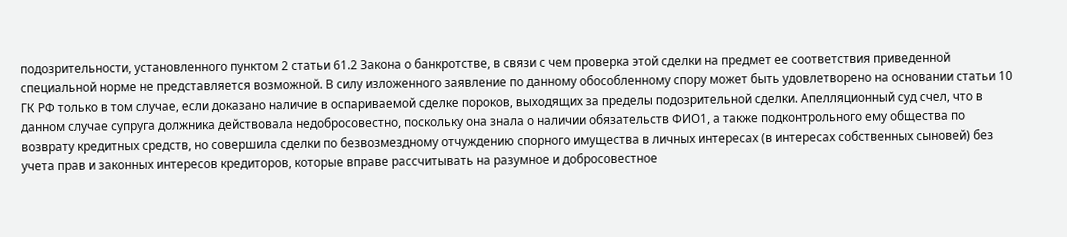подозрительности, установленного пунктом 2 статьи 61.2 Закона о банкротстве, в связи с чем проверка этой сделки на предмет ее соответствия приведенной специальной норме не представляется возможной. В силу изложенного заявление по данному обособленному спору может быть удовлетворено на основании статьи 10 ГК РФ только в том случае, если доказано наличие в оспариваемой сделке пороков, выходящих за пределы подозрительной сделки. Апелляционный суд счел, что в данном случае супруга должника действовала недобросовестно, поскольку она знала о наличии обязательств ФИО1, а также подконтрольного ему общества по возврату кредитных средств, но совершила сделки по безвозмездному отчуждению спорного имущества в личных интересах (в интересах собственных сыновей) без учета прав и законных интересов кредиторов, которые вправе рассчитывать на разумное и добросовестное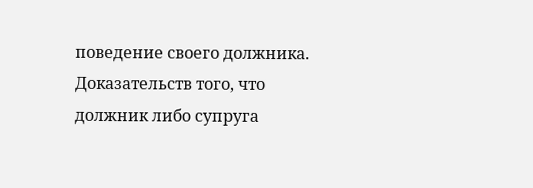поведение своего должника. Доказательств того, что должник либо супруга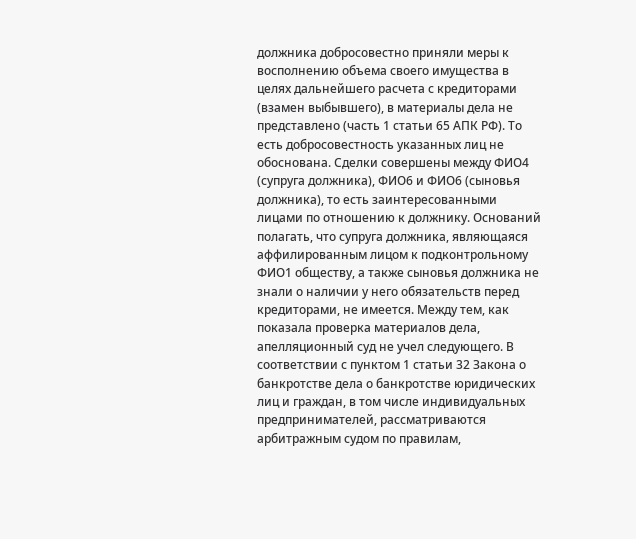должника добросовестно приняли меры к восполнению объема своего имущества в целях дальнейшего расчета с кредиторами (взамен выбывшего), в материалы дела не представлено (часть 1 статьи 65 АПК РФ). То есть добросовестность указанных лиц не обоснована. Сделки совершены между ФИО4 (супруга должника), ФИО6 и ФИО6 (сыновья должника), то есть заинтересованными лицами по отношению к должнику. Оснований полагать, что супруга должника, являющаяся аффилированным лицом к подконтрольному ФИО1 обществу, а также сыновья должника не знали о наличии у него обязательств перед кредиторами, не имеется. Между тем, как показала проверка материалов дела, апелляционный суд не учел следующего. В соответствии с пунктом 1 статьи 32 Закона о банкротстве дела о банкротстве юридических лиц и граждан, в том числе индивидуальных предпринимателей, рассматриваются арбитражным судом по правилам,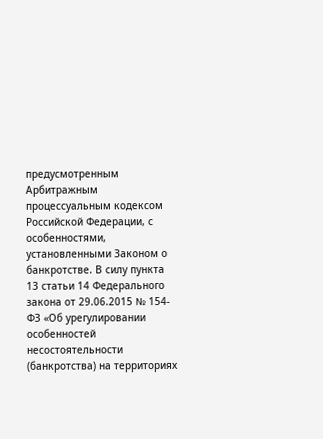предусмотренным Арбитражным процессуальным кодексом Российской Федерации, с особенностями, установленными Законом о банкротстве. В силу пункта 13 статьи 14 Федерального закона от 29.06.2015 № 154-ФЗ «Об урегулировании особенностей несостоятельности (банкротства) на территориях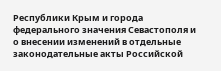Республики Крым и города федерального значения Севастополя и о внесении изменений в отдельные законодательные акты Российской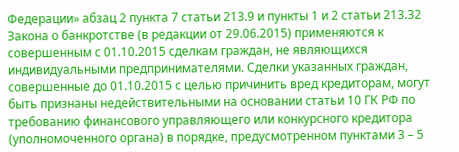Федерации» абзац 2 пункта 7 статьи 213.9 и пункты 1 и 2 статьи 213.32 Закона о банкротстве (в редакции от 29.06.2015) применяются к совершенным с 01.10.2015 сделкам граждан, не являющихся индивидуальными предпринимателями. Сделки указанных граждан, совершенные до 01.10.2015 с целью причинить вред кредиторам, могут быть признаны недействительными на основании статьи 10 ГК РФ по требованию финансового управляющего или конкурсного кредитора (уполномоченного органа) в порядке, предусмотренном пунктами 3 – 5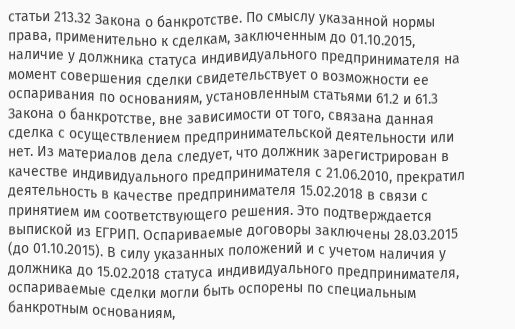статьи 213.32 Закона о банкротстве. По смыслу указанной нормы права, применительно к сделкам, заключенным до 01.10.2015, наличие у должника статуса индивидуального предпринимателя на момент совершения сделки свидетельствует о возможности ее оспаривания по основаниям, установленным статьями 61.2 и 61.3 Закона о банкротстве, вне зависимости от того, связана данная сделка с осуществлением предпринимательской деятельности или нет. Из материалов дела следует, что должник зарегистрирован в качестве индивидуального предпринимателя с 21.06.2010, прекратил деятельность в качестве предпринимателя 15.02.2018 в связи с принятием им соответствующего решения. Это подтверждается выпиской из ЕГРИП. Оспариваемые договоры заключены 28.03.2015 (до 01.10.2015). В силу указанных положений и с учетом наличия у должника до 15.02.2018 статуса индивидуального предпринимателя, оспариваемые сделки могли быть оспорены по специальным банкротным основаниям,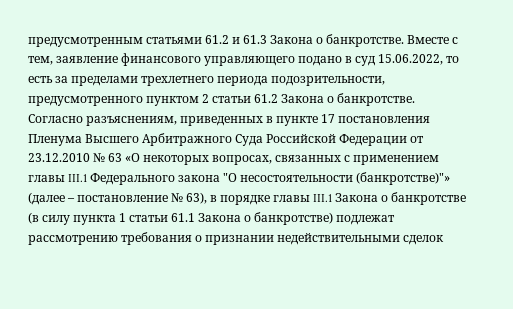предусмотренным статьями 61.2 и 61.3 Закона о банкротстве. Вместе с тем, заявление финансового управляющего подано в суд 15.06.2022, то есть за пределами трехлетнего периода подозрительности, предусмотренного пунктом 2 статьи 61.2 Закона о банкротстве. Согласно разъяснениям, приведенных в пункте 17 постановления Пленума Высшего Арбитражного Суда Российской Федерации от 23.12.2010 № 63 «О некоторых вопросах, связанных с применением главы III.1 Федерального закона "О несостоятельности (банкротстве)"» (далее – постановление № 63), в порядке главы III.1 Закона о банкротстве (в силу пункта 1 статьи 61.1 Закона о банкротстве) подлежат рассмотрению требования о признании недействительными сделок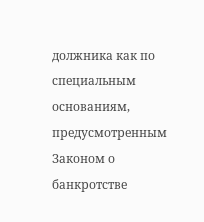должника как по специальным основаниям, предусмотренным Законом о банкротстве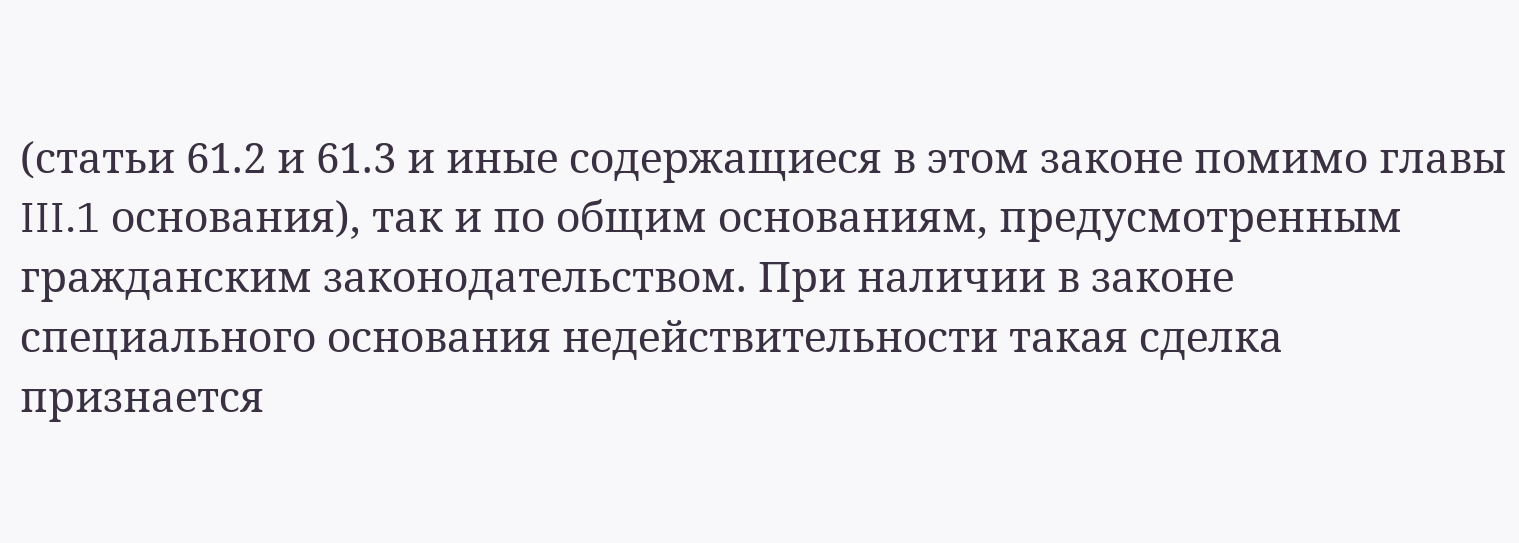(статьи 61.2 и 61.3 и иные содержащиеся в этом законе помимо главы III.1 основания), так и по общим основаниям, предусмотренным гражданским законодательством. При наличии в законе специального основания недействительности такая сделка признается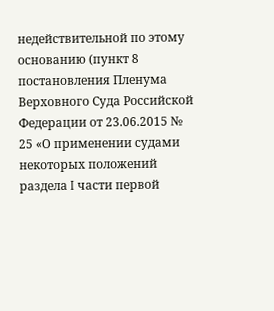недействительной по этому основанию (пункт 8 постановления Пленума Верховного Суда Российской Федерации от 23.06.2015 № 25 «О применении судами некоторых положений раздела I части первой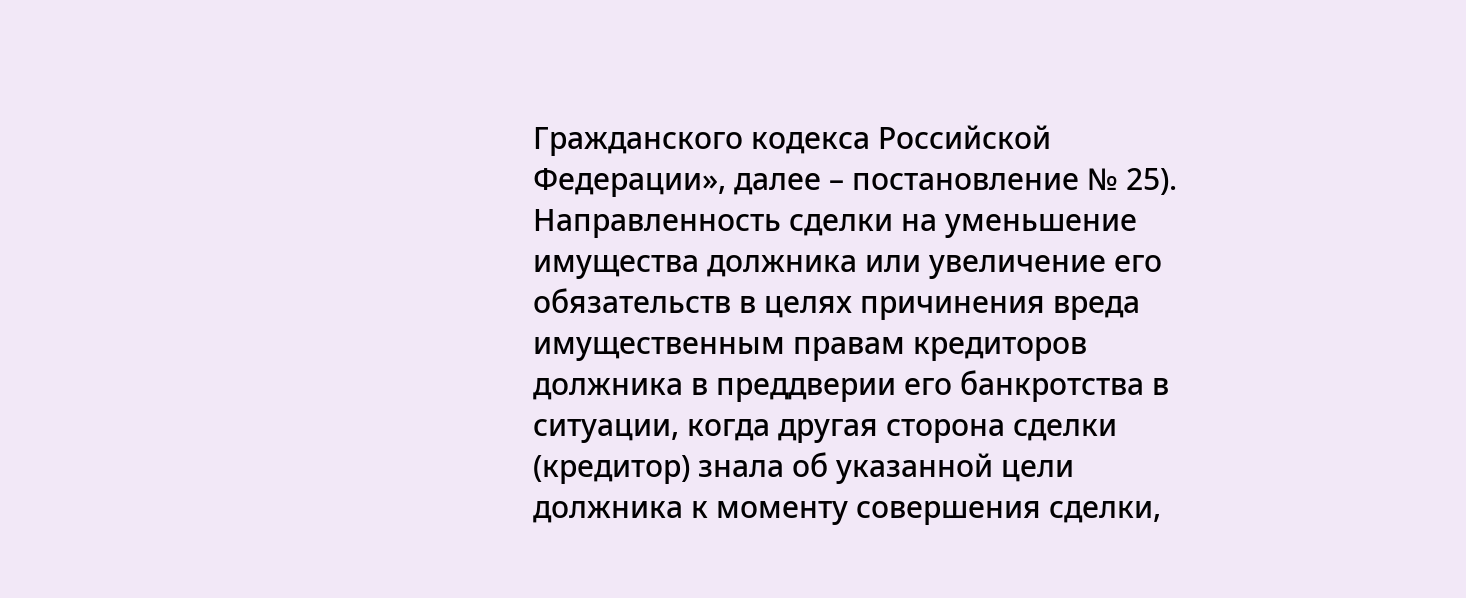Гражданского кодекса Российской Федерации», далее – постановление № 25). Направленность сделки на уменьшение имущества должника или увеличение его обязательств в целях причинения вреда имущественным правам кредиторов должника в преддверии его банкротства в ситуации, когда другая сторона сделки (кредитор) знала об указанной цели должника к моменту совершения сделки,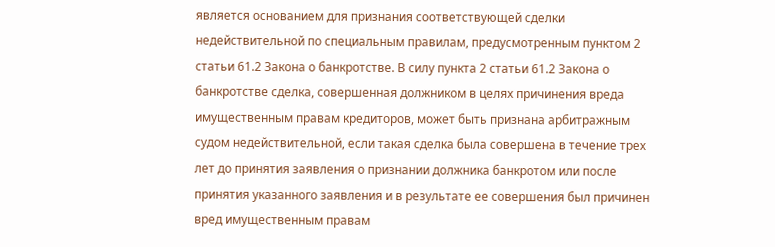является основанием для признания соответствующей сделки недействительной по специальным правилам, предусмотренным пунктом 2 статьи 61.2 Закона о банкротстве. В силу пункта 2 статьи 61.2 Закона о банкротстве сделка, совершенная должником в целях причинения вреда имущественным правам кредиторов, может быть признана арбитражным судом недействительной, если такая сделка была совершена в течение трех лет до принятия заявления о признании должника банкротом или после принятия указанного заявления и в результате ее совершения был причинен вред имущественным правам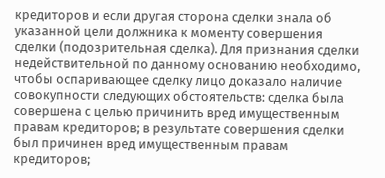кредиторов и если другая сторона сделки знала об указанной цели должника к моменту совершения сделки (подозрительная сделка). Для признания сделки недействительной по данному основанию необходимо, чтобы оспаривающее сделку лицо доказало наличие совокупности следующих обстоятельств: сделка была совершена с целью причинить вред имущественным правам кредиторов; в результате совершения сделки был причинен вред имущественным правам кредиторов;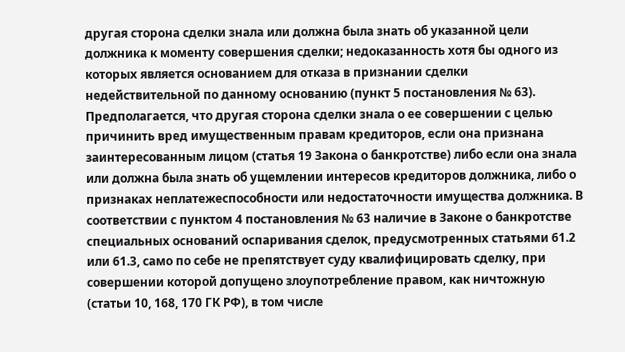другая сторона сделки знала или должна была знать об указанной цели должника к моменту совершения сделки; недоказанность хотя бы одного из которых является основанием для отказа в признании сделки недействительной по данному основанию (пункт 5 постановления № 63). Предполагается, что другая сторона сделки знала о ее совершении с целью причинить вред имущественным правам кредиторов, если она признана заинтересованным лицом (статья 19 Закона о банкротстве) либо если она знала или должна была знать об ущемлении интересов кредиторов должника, либо о признаках неплатежеспособности или недостаточности имущества должника. В соответствии с пунктом 4 постановления № 63 наличие в Законе о банкротстве специальных оснований оспаривания сделок, предусмотренных статьями 61.2 или 61.3, само по себе не препятствует суду квалифицировать сделку, при совершении которой допущено злоупотребление правом, как ничтожную (статьи 10, 168, 170 ГК РФ), в том числе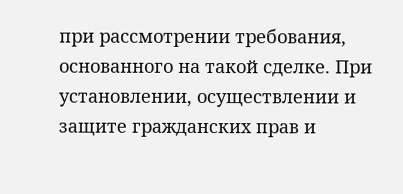при рассмотрении требования, основанного на такой сделке. При установлении, осуществлении и защите гражданских прав и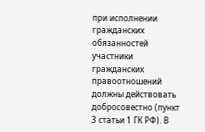при исполнении гражданских обязанностей участники гражданских правоотношений должны действовать добросовестно (пункт 3 статьи 1 ГК РФ). В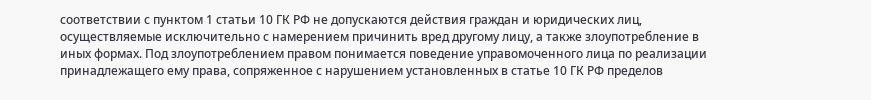соответствии с пунктом 1 статьи 10 ГК РФ не допускаются действия граждан и юридических лиц, осуществляемые исключительно с намерением причинить вред другому лицу, а также злоупотребление в иных формах. Под злоупотреблением правом понимается поведение управомоченного лица по реализации принадлежащего ему права, сопряженное с нарушением установленных в статье 10 ГК РФ пределов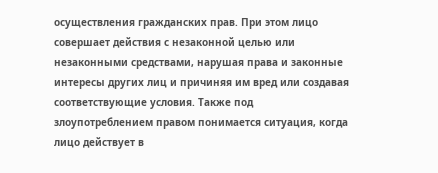осуществления гражданских прав. При этом лицо совершает действия с незаконной целью или незаконными средствами, нарушая права и законные интересы других лиц и причиняя им вред или создавая соответствующие условия. Также под злоупотреблением правом понимается ситуация, когда лицо действует в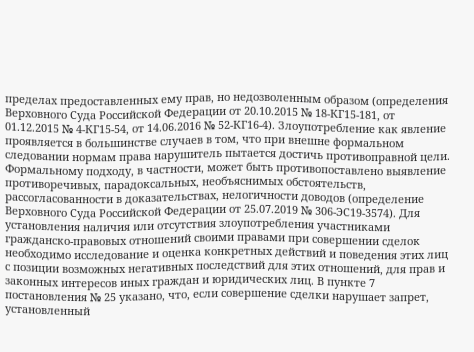пределах предоставленных ему прав, но недозволенным образом (определения Верховного Суда Российской Федерации от 20.10.2015 № 18-КГ15-181, от 01.12.2015 № 4-КГ15-54, от 14.06.2016 № 52-КГ16-4). Злоупотребление как явление проявляется в большинстве случаев в том, что при внешне формальном следовании нормам права нарушитель пытается достичь противоправной цели. Формальному подходу, в частности, может быть противопоставлено выявление противоречивых, парадоксальных, необъяснимых обстоятельств, рассогласованности в доказательствах, нелогичности доводов (определение Верховного Суда Российской Федерации от 25.07.2019 № 306-ЭС19-3574). Для установления наличия или отсутствия злоупотребления участниками гражданско-правовых отношений своими правами при совершении сделок необходимо исследование и оценка конкретных действий и поведения этих лиц с позиции возможных негативных последствий для этих отношений, для прав и законных интересов иных граждан и юридических лиц. В пункте 7 постановления № 25 указано, что, если совершение сделки нарушает запрет, установленный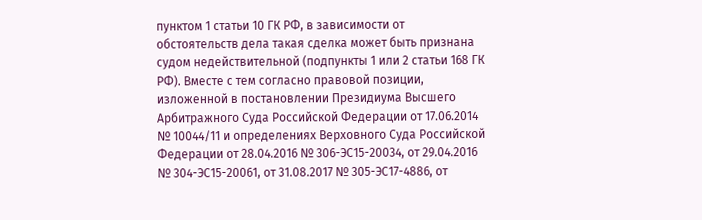пунктом 1 статьи 10 ГК РФ, в зависимости от обстоятельств дела такая сделка может быть признана судом недействительной (подпункты 1 или 2 статьи 168 ГК РФ). Вместе с тем согласно правовой позиции, изложенной в постановлении Президиума Высшего Арбитражного Суда Российской Федерации от 17.06.2014 № 10044/11 и определениях Верховного Суда Российской Федерации от 28.04.2016 № 306-ЭС15-20034, от 29.04.2016 № 304-ЭС15-20061, от 31.08.2017 № 305-ЭС17-4886, от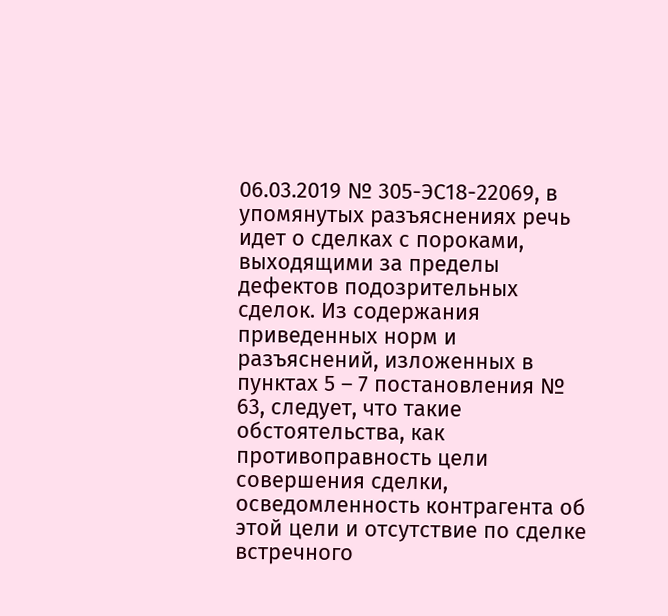06.03.2019 № 305-ЭС18-22069, в упомянутых разъяснениях речь идет о сделках с пороками, выходящими за пределы дефектов подозрительных сделок. Из содержания приведенных норм и разъяснений, изложенных в пунктах 5 – 7 постановления № 63, следует, что такие обстоятельства, как противоправность цели совершения сделки, осведомленность контрагента об этой цели и отсутствие по сделке встречного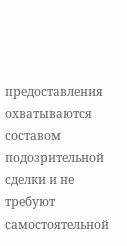предоставления охватываются составом подозрительной сделки и не требуют самостоятельной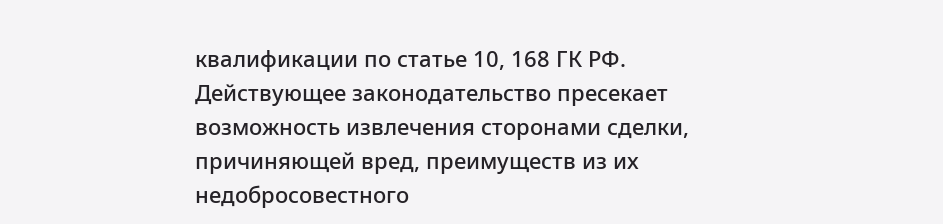квалификации по статье 10, 168 ГК РФ. Действующее законодательство пресекает возможность извлечения сторонами сделки, причиняющей вред, преимуществ из их недобросовестного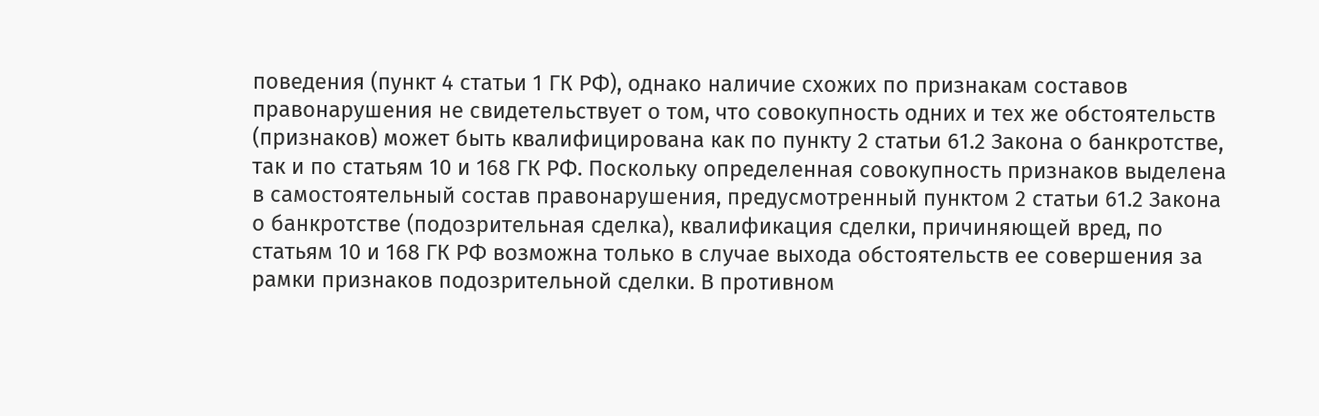поведения (пункт 4 статьи 1 ГК РФ), однако наличие схожих по признакам составов правонарушения не свидетельствует о том, что совокупность одних и тех же обстоятельств (признаков) может быть квалифицирована как по пункту 2 статьи 61.2 Закона о банкротстве, так и по статьям 10 и 168 ГК РФ. Поскольку определенная совокупность признаков выделена в самостоятельный состав правонарушения, предусмотренный пунктом 2 статьи 61.2 Закона о банкротстве (подозрительная сделка), квалификация сделки, причиняющей вред, по статьям 10 и 168 ГК РФ возможна только в случае выхода обстоятельств ее совершения за рамки признаков подозрительной сделки. В противном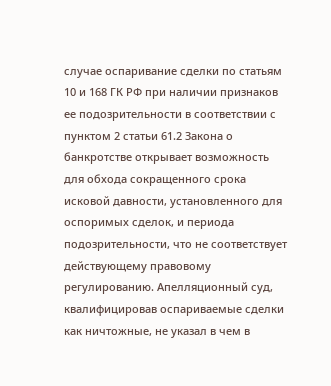случае оспаривание сделки по статьям 10 и 168 ГК РФ при наличии признаков ее подозрительности в соответствии с пунктом 2 статьи 61.2 Закона о банкротстве открывает возможность для обхода сокращенного срока исковой давности, установленного для оспоримых сделок, и периода подозрительности, что не соответствует действующему правовому регулированию. Апелляционный суд, квалифицировав оспариваемые сделки как ничтожные, не указал в чем в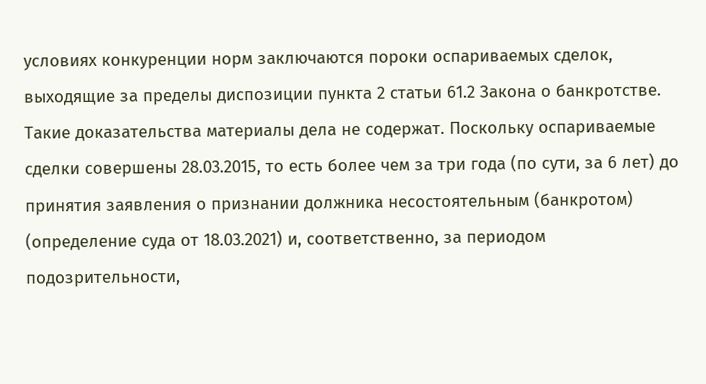условиях конкуренции норм заключаются пороки оспариваемых сделок, выходящие за пределы диспозиции пункта 2 статьи 61.2 Закона о банкротстве. Такие доказательства материалы дела не содержат. Поскольку оспариваемые сделки совершены 28.03.2015, то есть более чем за три года (по сути, за 6 лет) до принятия заявления о признании должника несостоятельным (банкротом) (определение суда от 18.03.2021) и, соответственно, за периодом подозрительности,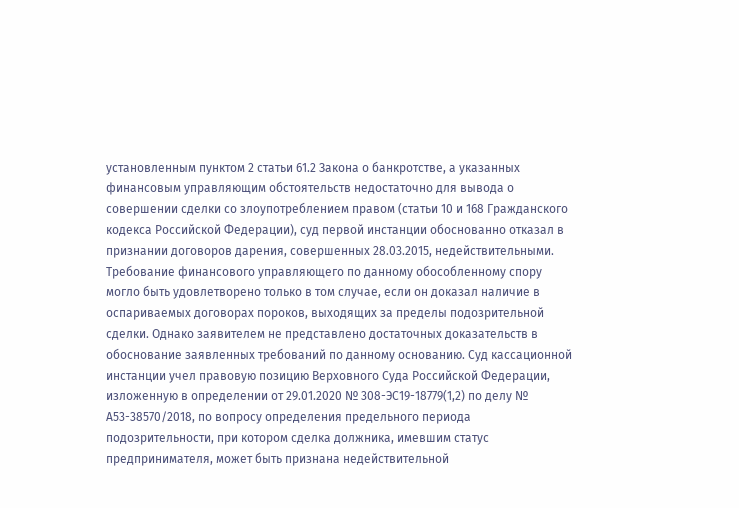установленным пунктом 2 статьи 61.2 Закона о банкротстве, а указанных финансовым управляющим обстоятельств недостаточно для вывода о совершении сделки со злоупотреблением правом (статьи 10 и 168 Гражданского кодекса Российской Федерации), суд первой инстанции обоснованно отказал в признании договоров дарения, совершенных 28.03.2015, недействительными. Требование финансового управляющего по данному обособленному спору могло быть удовлетворено только в том случае, если он доказал наличие в оспариваемых договорах пороков, выходящих за пределы подозрительной сделки. Однако заявителем не представлено достаточных доказательств в обоснование заявленных требований по данному основанию. Суд кассационной инстанции учел правовую позицию Верховного Суда Российской Федерации, изложенную в определении от 29.01.2020 № 308-ЭС19-18779(1,2) по делу № А53-38570/2018, по вопросу определения предельного периода подозрительности, при котором сделка должника, имевшим статус предпринимателя, может быть признана недействительной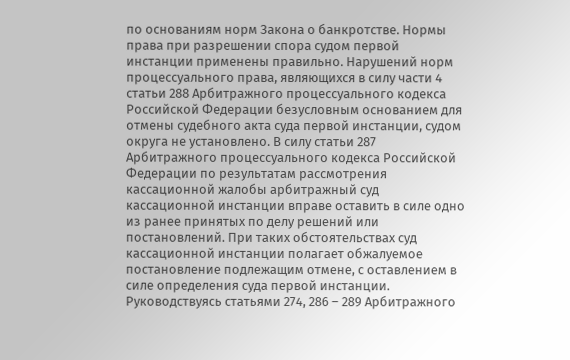по основаниям норм Закона о банкротстве. Нормы права при разрешении спора судом первой инстанции применены правильно. Нарушений норм процессуального права, являющихся в силу части 4 статьи 288 Арбитражного процессуального кодекса Российской Федерации безусловным основанием для отмены судебного акта суда первой инстанции, судом округа не установлено. В силу статьи 287 Арбитражного процессуального кодекса Российской Федерации по результатам рассмотрения кассационной жалобы арбитражный суд кассационной инстанции вправе оставить в силе одно из ранее принятых по делу решений или постановлений. При таких обстоятельствах суд кассационной инстанции полагает обжалуемое постановление подлежащим отмене, с оставлением в силе определения суда первой инстанции. Руководствуясь статьями 274, 286 – 289 Арбитражного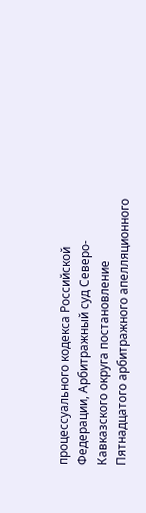процессуального кодекса Российской Федерации, Арбитражный суд Северо-Кавказского округа постановление Пятнадцатого арбитражного апелляционного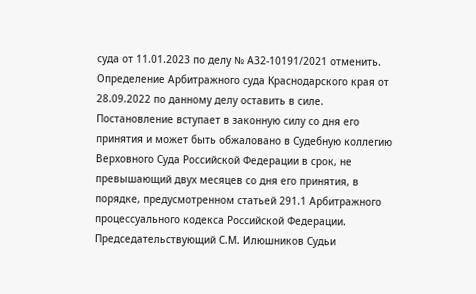суда от 11.01.2023 по делу № А32-10191/2021 отменить. Определение Арбитражного суда Краснодарского края от 28.09.2022 по данному делу оставить в силе. Постановление вступает в законную силу со дня его принятия и может быть обжаловано в Судебную коллегию Верховного Суда Российской Федерации в срок, не превышающий двух месяцев со дня его принятия, в порядке, предусмотренном статьей 291.1 Арбитражного процессуального кодекса Российской Федерации. Председательствующий С.М. Илюшников Судьи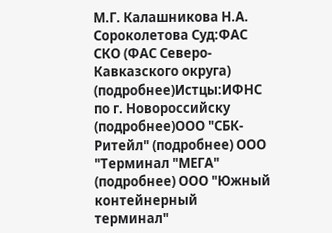М.Г. Калашникова Н.А. Сороколетова Суд:ФАС СКО (ФАС Северо-Кавказского округа) (подробнее)Истцы:ИФНС по г. Новороссийску (подробнее)ООО "СБК-Ритейл" (подробнее) ООО "Терминал "МЕГА" (подробнее) ООО "Южный контейнерный терминал"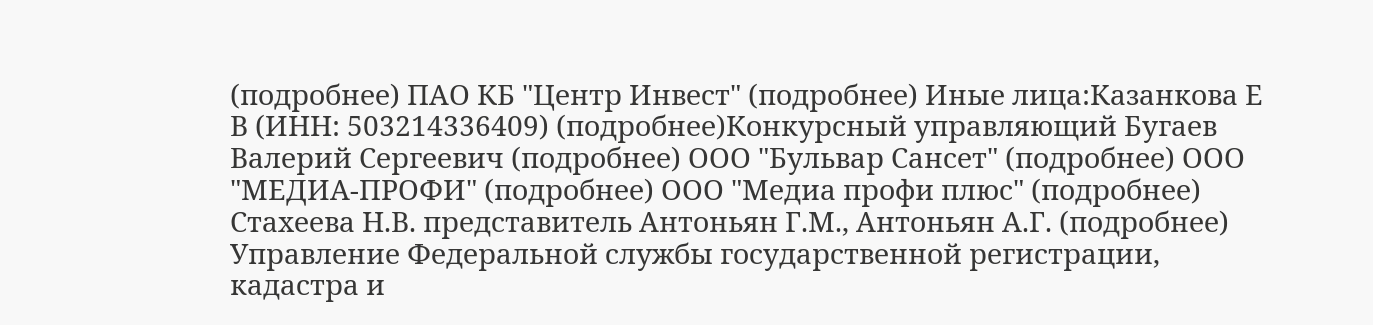(подробнее) ПАО КБ "Центр Инвест" (подробнее) Иные лица:Казанкова Е В (ИНН: 503214336409) (подробнее)Конкурсный управляющий Бугаев Валерий Сергеевич (подробнее) ООО "Бульвар Сансет" (подробнее) ООО "МЕДИА-ПРОФИ" (подробнее) ООО "Медиа профи плюс" (подробнее) Стахеева Н.В. представитель Антоньян Г.М., Антоньян А.Г. (подробнее) Управление Федеральной службы государственной регистрации, кадастра и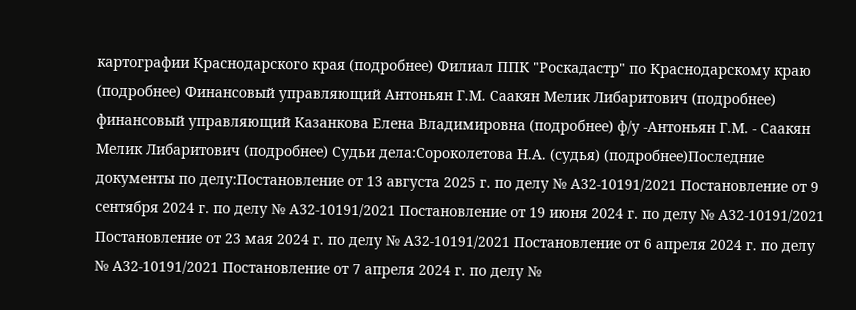картографии Краснодарского края (подробнее) Филиал ППК "Роскадастр" по Краснодарскому краю (подробнее) Финансовый управляющий Антоньян Г.М. Саакян Мелик Либаритович (подробнее) финансовый управляющий Казанкова Елена Владимировна (подробнее) ф/у -Антоньян Г.М. - Саакян Мелик Либаритович (подробнее) Судьи дела:Сороколетова Н.А. (судья) (подробнее)Последние документы по делу:Постановление от 13 августа 2025 г. по делу № А32-10191/2021 Постановление от 9 сентября 2024 г. по делу № А32-10191/2021 Постановление от 19 июня 2024 г. по делу № А32-10191/2021 Постановление от 23 мая 2024 г. по делу № А32-10191/2021 Постановление от 6 апреля 2024 г. по делу № А32-10191/2021 Постановление от 7 апреля 2024 г. по делу №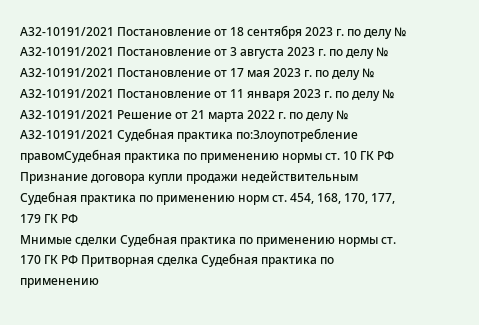А32-10191/2021 Постановление от 18 сентября 2023 г. по делу № А32-10191/2021 Постановление от 3 августа 2023 г. по делу № А32-10191/2021 Постановление от 17 мая 2023 г. по делу № А32-10191/2021 Постановление от 11 января 2023 г. по делу № А32-10191/2021 Решение от 21 марта 2022 г. по делу № А32-10191/2021 Судебная практика по:Злоупотребление правомСудебная практика по применению нормы ст. 10 ГК РФ Признание договора купли продажи недействительным Судебная практика по применению норм ст. 454, 168, 170, 177, 179 ГК РФ
Мнимые сделки Судебная практика по применению нормы ст. 170 ГК РФ Притворная сделка Судебная практика по применению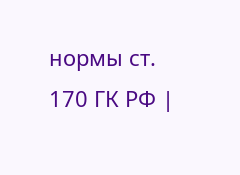нормы ст. 170 ГК РФ |